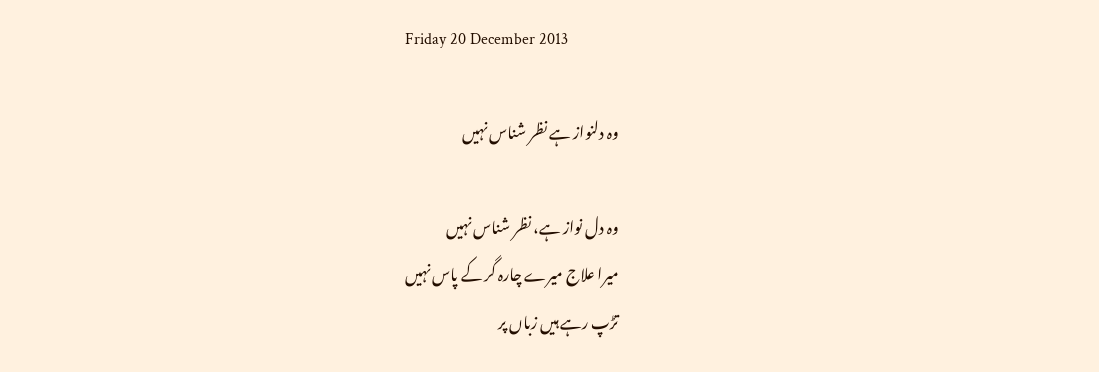Friday 20 December 2013

وہ دلنواز ہے نظر شناس نہیں

وہ دل نواز ہے، نظر شناس نہیں
میرا علاج میرے چارہ گر کے پاس نہیں
تڑپ رہے ہیں زباں پر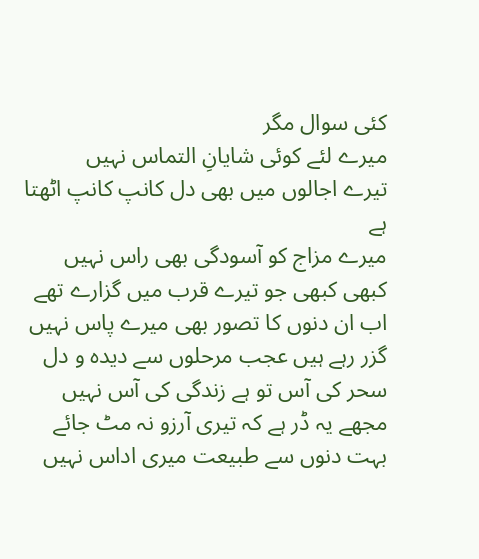کئی سوال مگر
میرے لئے کوئی شایانِ التماس نہیں
تیرے اجالوں میں بھی دل کانپ کانپ اٹھتا ہے
میرے مزاج کو آسودگی بھی راس نہیں
کبھی کبھی جو تیرے قرب میں گزارے تھے
اب ان دنوں کا تصور بھی میرے پاس نہیں
گزر رہے ہیں عجب مرحلوں سے دیدہ و دل
سحر کی آس تو ہے زندگی کی آس نہیں
مجھے یہ ڈر ہے کہ تیری آرزو نہ مٹ جائے
بہت دنوں سے طبیعت میری اداس نہیں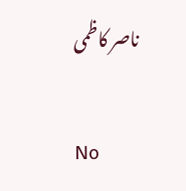ناصر کاظمی

No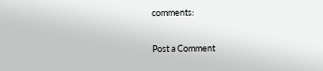comments:

Post a Comment